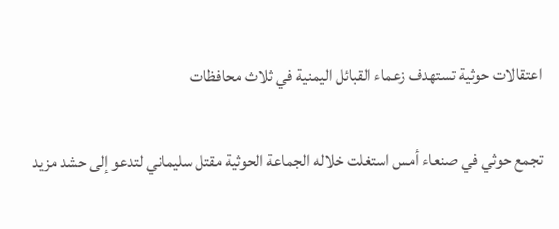اعتقالات حوثية تستهدف زعماء القبائل اليمنية في ثلاث محافظات

تجمع حوثي في صنعاء أمس استغلت خلاله الجماعة الحوثية مقتل سليماني لتدعو إلى حشد مزيد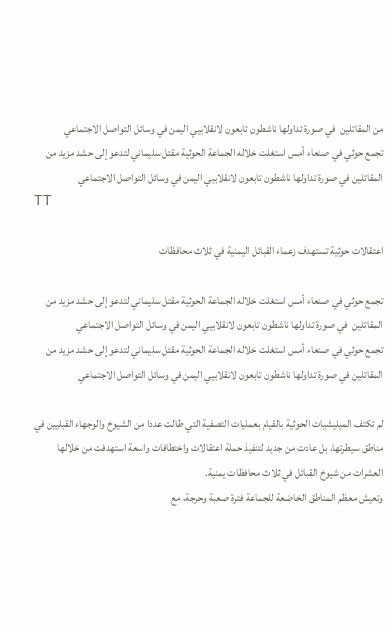من المقاتلين  في صورة تداولها ناشطون تابعون لانقلابيي اليمن في وسائل التواصل الاجتماعي
تجمع حوثي في صنعاء أمس استغلت خلاله الجماعة الحوثية مقتل سليماني لتدعو إلى حشد مزيد من المقاتلين في صورة تداولها ناشطون تابعون لانقلابيي اليمن في وسائل التواصل الاجتماعي
TT

اعتقالات حوثية تستهدف زعماء القبائل اليمنية في ثلاث محافظات

تجمع حوثي في صنعاء أمس استغلت خلاله الجماعة الحوثية مقتل سليماني لتدعو إلى حشد مزيد من المقاتلين  في صورة تداولها ناشطون تابعون لانقلابيي اليمن في وسائل التواصل الاجتماعي
تجمع حوثي في صنعاء أمس استغلت خلاله الجماعة الحوثية مقتل سليماني لتدعو إلى حشد مزيد من المقاتلين في صورة تداولها ناشطون تابعون لانقلابيي اليمن في وسائل التواصل الاجتماعي

لم تكتف الميليشيات الحوثية بالقيام بعمليات التصفية التي طالت عددا من الشيوخ والوجهاء القبليين في مناطق سيطرتها، بل عادت من جديد لتنفيذ حملة اعتقالات واختطافات واسعة استهدفت من خلالها العشرات من شيوخ القبائل في ثلاث محافظات يمنية.
وتعيش معظم المناطق الخاضعة للجماعة فترة صعبة وحرجة، مع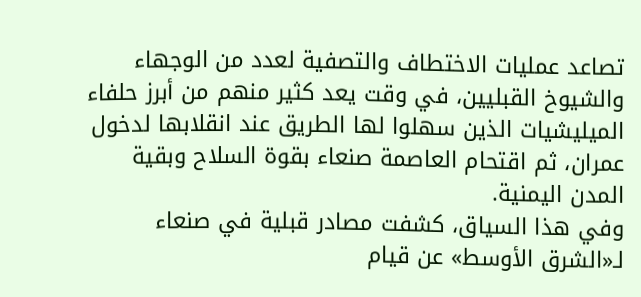تصاعد عمليات الاختطاف والتصفية لعدد من الوجهاء والشيوخ القبليين، في وقت يعد كثير منهم من أبرز حلفاء الميليشيات الذين سهلوا لها الطريق عند انقلابها لدخول عمران، ثم اقتحام العاصمة صنعاء بقوة السلاح وبقية المدن اليمنية.
وفي هذا السياق، كشفت مصادر قبلية في صنعاء لـ«الشرق الأوسط» عن قيام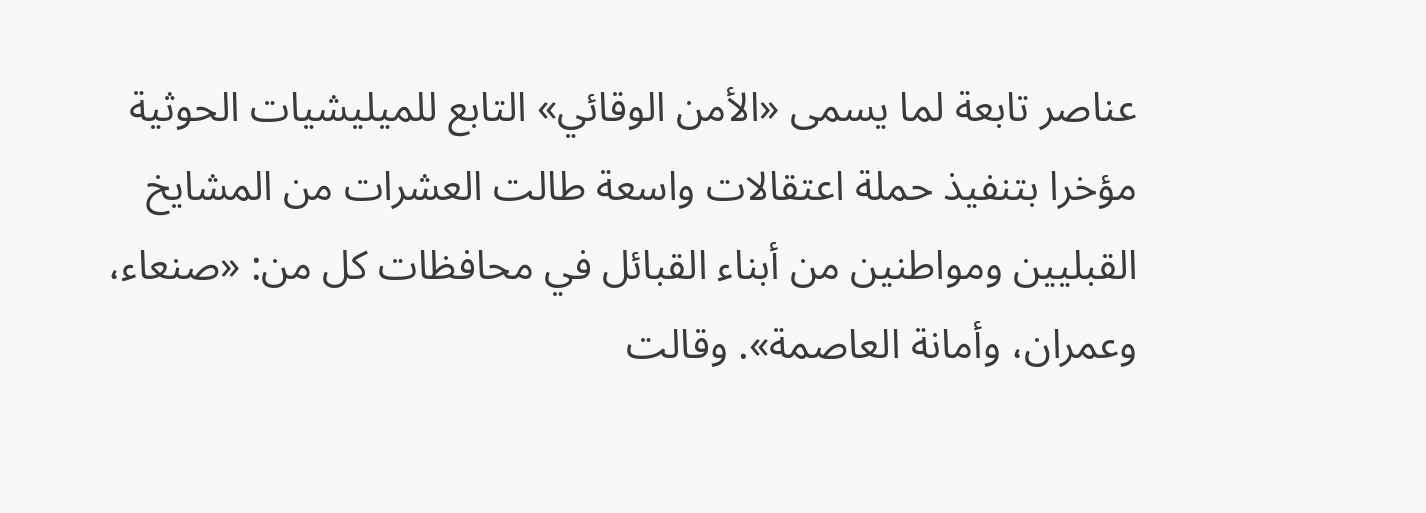عناصر تابعة لما يسمى «الأمن الوقائي» التابع للميليشيات الحوثية مؤخرا بتنفيذ حملة اعتقالات واسعة طالت العشرات من المشايخ القبليين ومواطنين من أبناء القبائل في محافظات كل من: «صنعاء، وعمران، وأمانة العاصمة». وقالت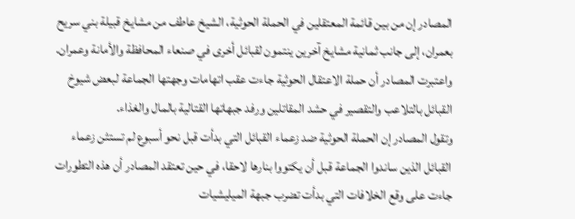المصادر إن من بين قائمة المعتقلين في الحملة الحوثية، الشيخ عاطف من مشايخ قبيلة بني سريح بعمران، إلى جانب ثمانية مشايخ آخرين ينتمون لقبائل أخرى في صنعاء المحافظة والأمانة وعمران.
واعتبرت المصادر أن حملة الاعتقال الحوثية جاءت عقب اتهامات وجهتها الجماعة لبعض شيوخ القبائل بالتلاعب والتقصير في حشد المقاتلين ورفد جبهاتها القتالية بالمال والغذاء.
وتقول المصادر إن الحملة الحوثية ضد زعماء القبائل التي بدأت قبل نحو أسبوع لم تستثن زعماء القبائل الذين ساندوا الجماعة قبل أن يكتووا بنارها لاحقا، في حين تعتقد المصادر أن هذه التطورات جاءت على وقع الخلافات التي بدأت تضرب جبهة الميليشيات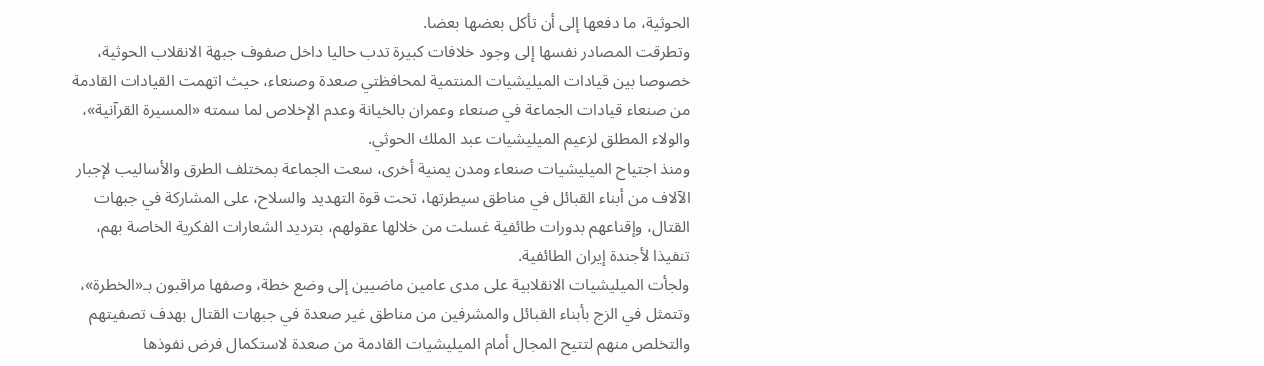الحوثية، ما دفعها إلى أن تأكل بعضها بعضا.
وتطرقت المصادر نفسها إلى وجود خلافات كبيرة تدب حاليا داخل صفوف جبهة الانقلاب الحوثية، خصوصا بين قيادات الميليشيات المنتمية لمحافظتي صعدة وصنعاء، حيث اتهمت القيادات القادمة من صنعاء قيادات الجماعة في صنعاء وعمران بالخيانة وعدم الإخلاص لما سمته «المسيرة القرآنية»، والولاء المطلق لزعيم الميليشيات عبد الملك الحوثي.
ومنذ اجتياح الميليشيات صنعاء ومدن يمنية أخرى، سعت الجماعة بمختلف الطرق والأساليب لإجبار الآلاف من أبناء القبائل في مناطق سيطرتها، تحت قوة التهديد والسلاح، على المشاركة في جبهات القتال، وإقناعهم بدورات طائفية غسلت من خلالها عقولهم، بترديد الشعارات الفكرية الخاصة بهم، تنفيذا لأجندة إيران الطائفية.
ولجأت الميليشيات الانقلابية على مدى عامين ماضيين إلى وضع خطة، وصفها مراقبون بـ«الخطرة»، وتتمثل في الزج بأبناء القبائل والمشرفين من مناطق غير صعدة في جبهات القتال بهدف تصفيتهم والتخلص منهم لتتيح المجال أمام الميليشيات القادمة من صعدة لاستكمال فرض نفوذها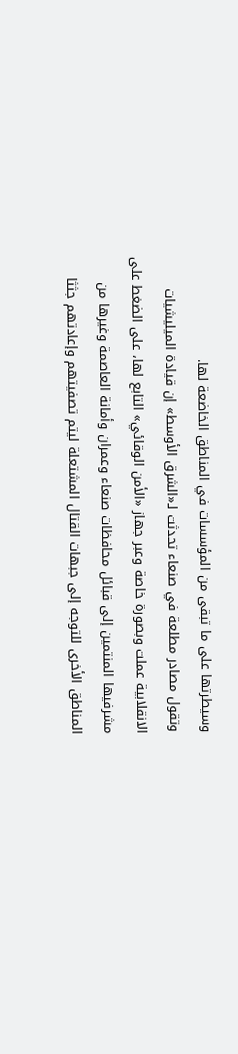وسيطرتها على ما تبقى من المؤسسات في المناطق الخاضعة لها.
وتقول مصادر مطلعة في صنعاء تحدثت لـ«الشرق الأوسط» إن قيادة الميليشيات الانقلابية عملت وبصورة خاصة وعبر جهاز «الأمن الوقائي» التابع لها، على الضغط على مشرفيها المنتمين إلى قبائل محافظات صنعاء وعمران وأمانة العاصمة وغيرها من المناطق الأخرى للتوجه إلى جبهات القتال المشتعلة ليتم تصفيتهم وإعادتهم جثثا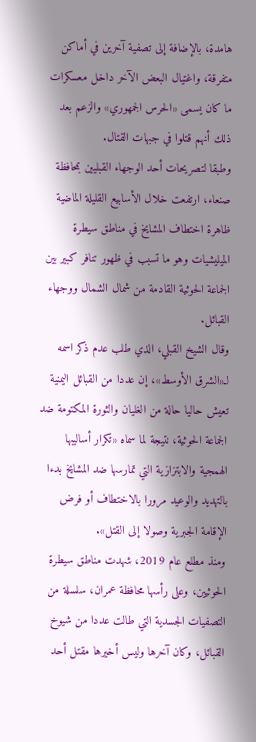هامدة، بالإضافة إلى تصفية آخرين في أماكن متفرقة، واغتيال البعض الآخر داخل معسكرات ما كان يسمى «الحرس الجمهوري» والزعم بعد ذلك أنهم قتلوا في جبهات القتال.
وطبقا لتصريحات أحد الوجهاء القبليين بمحافظة صنعاء، ارتفعت خلال الأسابيع القليلة الماضية ظاهرة اختطاف المشايخ في مناطق سيطرة الميليشيات وهو ما تسبب في ظهور تنافر كبير بين الجماعة الحوثية القادمة من شمال الشمال ووجهاء القبائل.
وقال الشيخ القبلي، الذي طلب عدم ذكر اسمه لـ«الشرق الأوسط»، إن عددا من القبائل اليمنية تعيش حاليا حالة من الغليان والثورة المكتومة ضد الجماعة الحوثية، نتيجة لما سماه «تكرار أساليبها الهمجية والابتزازية التي تمارسها ضد المشايخ بدءا بالتهديد والوعيد مرورا بالاختطاف أو فرض الإقامة الجبرية وصولا إلى القتل».
ومنذ مطلع عام 2019، شهدت مناطق سيطرة الحوثيين، وعلى رأسها محافظة عمران، سلسلة من التصفيات الجسدية التي طالت عددا من شيوخ القبائل، وكان آخرها وليس أخيرها مقتل أحد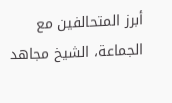أبرز المتحالفين مع الجماعة، الشيخ مجاهد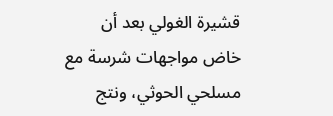قشيرة الغولي بعد أن خاض مواجهات شرسة مع مسلحي الحوثي، ونتج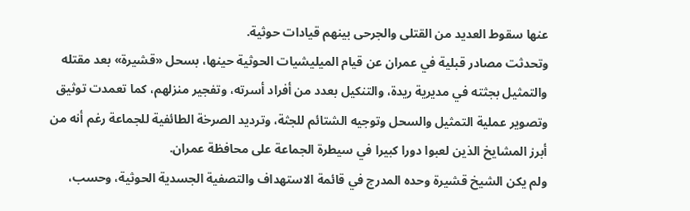عنها سقوط العديد من القتلى والجرحى بينهم قيادات حوثية.
وتحدثت مصادر قبلية في عمران عن قيام الميليشيات الحوثية حينها، بسحل «قشيرة» بعد مقتله والتمثيل بجثته في مديرية ريدة، والتنكيل بعدد من أفراد أسرته، وتفجير منزلهم، كما تعمدت توثيق وتصوير عملية التمثيل والسحل وتوجيه الشتائم للجثة، وترديد الصرخة الطائفية للجماعة رغم أنه من أبرز المشايخ الذين لعبوا دورا كبيرا في سيطرة الجماعة على محافظة عمران.
ولم يكن الشيخ قشيرة وحده المدرج في قائمة الاستهداف والتصفية الجسدية الحوثية، وحسب،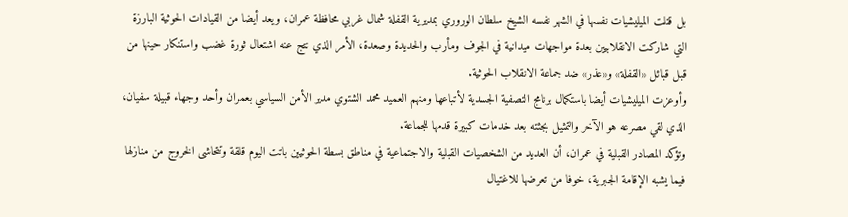بل قتلت الميليشيات نفسها في الشهر نفسه الشيخ سلطان الوروري بمديرية القفلة شمال غربي محافظة عمران، ويعد أيضا من القيادات الحوثية البارزة التي شاركت الانقلابيين بعدة مواجهات ميدانية في الجوف ومأرب والحديدة وصعدة، الأمر الذي نتج عنه اشتعال ثورة غضب واستنكار حينها من قبل قبائل «القفلة» و«عذر» ضد جماعة الانقلاب الحوثية.
وأوعزت الميليشيات أيضا باستكمال برنامج التصفية الجسدية لأتباعها ومنهم العميد محمد الشتوي مدير الأمن السياسي بعمران وأحد وجهاء قبيلة سفيان، الذي لقي مصرعه هو الآخر والتمثيل بجثته بعد خدمات كبيرة قدمها للجماعة.
وتؤكد المصادر القبلية في عمران، أن العديد من الشخصيات القبلية والاجتماعية في مناطق بسطة الحوثيين باتت اليوم قلقة وتتحاشى الخروج من منازلها فيما يشبه الإقامة الجبرية، خوفا من تعرضها للاغتيال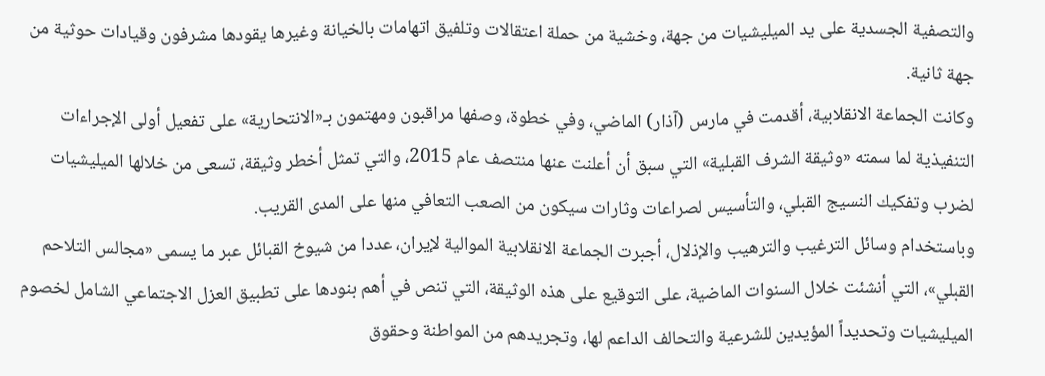والتصفية الجسدية على يد الميليشيات من جهة، وخشية من حملة اعتقالات وتلفيق اتهامات بالخيانة وغيرها يقودها مشرفون وقيادات حوثية من جهة ثانية.
وكانت الجماعة الانقلابية، أقدمت في مارس (آذار) الماضي، وفي خطوة، وصفها مراقبون ومهتمون بـ«الانتحارية» على تفعيل أولى الإجراءات التنفيذية لما سمته «وثيقة الشرف القبلية» التي سبق أن أعلنت عنها منتصف عام 2015، والتي تمثل أخطر وثيقة، تسعى من خلالها الميليشيات لضرب وتفكيك النسيج القبلي، والتأسيس لصراعات وثارات سيكون من الصعب التعافي منها على المدى القريب.
وباستخدام وسائل الترغيب والترهيب والإذلال، أجبرت الجماعة الانقلابية الموالية لإيران، عددا من شيوخ القبائل عبر ما يسمى «مجالس التلاحم القبلي»، التي أنشئت خلال السنوات الماضية، على التوقيع على هذه الوثيقة، التي تنص في أهم بنودها على تطبيق العزل الاجتماعي الشامل لخصوم الميليشيات وتحديداً المؤيدين للشرعية والتحالف الداعم لها، وتجريدهم من المواطنة وحقوق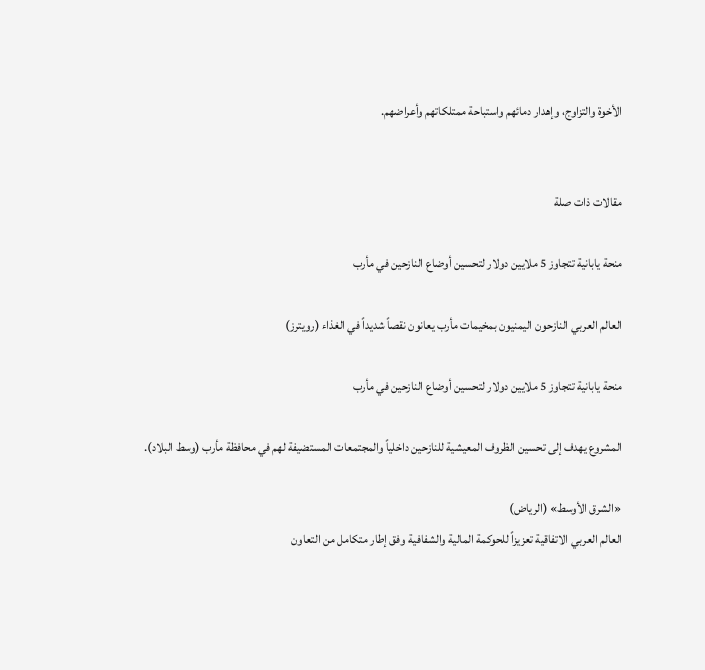الأخوة والتزاوج، وإهدار دمائهم واستباحة ممتلكاتهم وأعراضهم.


مقالات ذات صلة

منحة يابانية تتجاوز 5 ملايين دولار لتحسين أوضاع النازحين في مأرب

العالم العربي النازحون اليمنيون بمخيمات مأرب يعانون نقصاً شديداً في الغذاء (رويترز)

منحة يابانية تتجاوز 5 ملايين دولار لتحسين أوضاع النازحين في مأرب

المشروع يهدف إلى تحسين الظروف المعيشية للنازحين داخلياً والمجتمعات المستضيفة لهم في محافظة مأرب (وسط البلاد).

«الشرق الأوسط» (الرياض)
العالم العربي الاتفاقية تعزيزاً للحوكمة المالية والشفافية وفق إطار متكامل من التعاون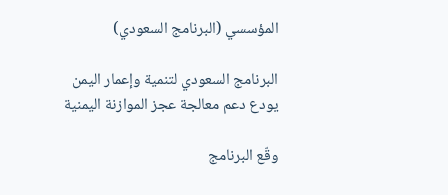المؤسسي (البرنامج السعودي)

البرنامج السعودي لتنمية وإعمار اليمن يودع دعم معالجة عجز الموازنة اليمنية

وقّع البرنامج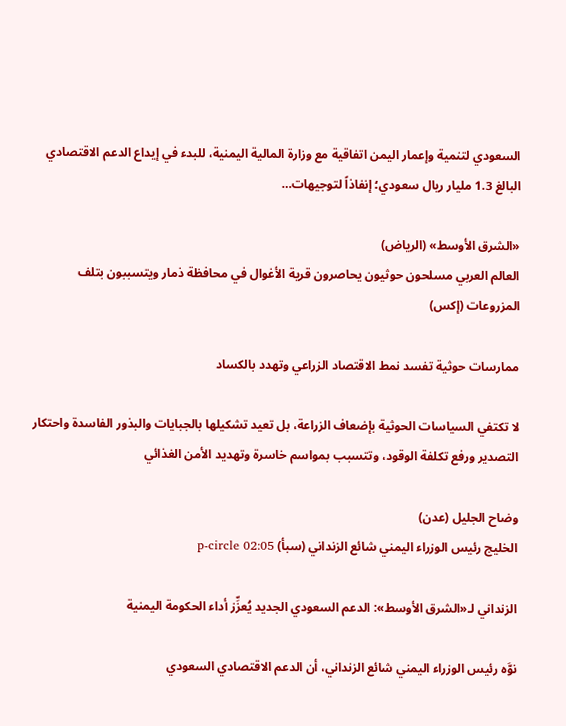السعودي لتنمية وإعمار اليمن اتفاقية مع وزارة المالية اليمنية، للبدء في إيداع الدعم الاقتصادي البالغ 1.3 مليار ريال سعودي؛ إنفاذاً لتوجيهات…

«الشرق الأوسط» (الرياض)
العالم العربي مسلحون حوثيون يحاصرون قرية الأغوال في محافظة ذمار ويتسببون بتلف المزروعات (إكس)

ممارسات حوثية تفسد نمط الاقتصاد الزراعي وتهدد بالكساد

لا تكتفي السياسات الحوثية بإضعاف الزراعة، بل تعيد تشكيلها بالجبايات والبذور الفاسدة واحتكار التصدير ورفع تكلفة الوقود، وتتسبب بمواسم خاسرة وتهديد الأمن الغذائي

وضاح الجليل (عدن)
الخليج رئيس الوزراء اليمني شائع الزنداني (سبأ) p-circle 02:05

الزنداني لـ«الشرق الأوسط»: الدعم السعودي الجديد يُعزِّز أداء الحكومة اليمنية

نوَّه رئيس الوزراء اليمني شائع الزنداني، أن الدعم الاقتصادي السعودي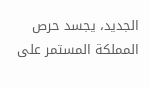الجديد، يجسد حرص المملكة المستمر على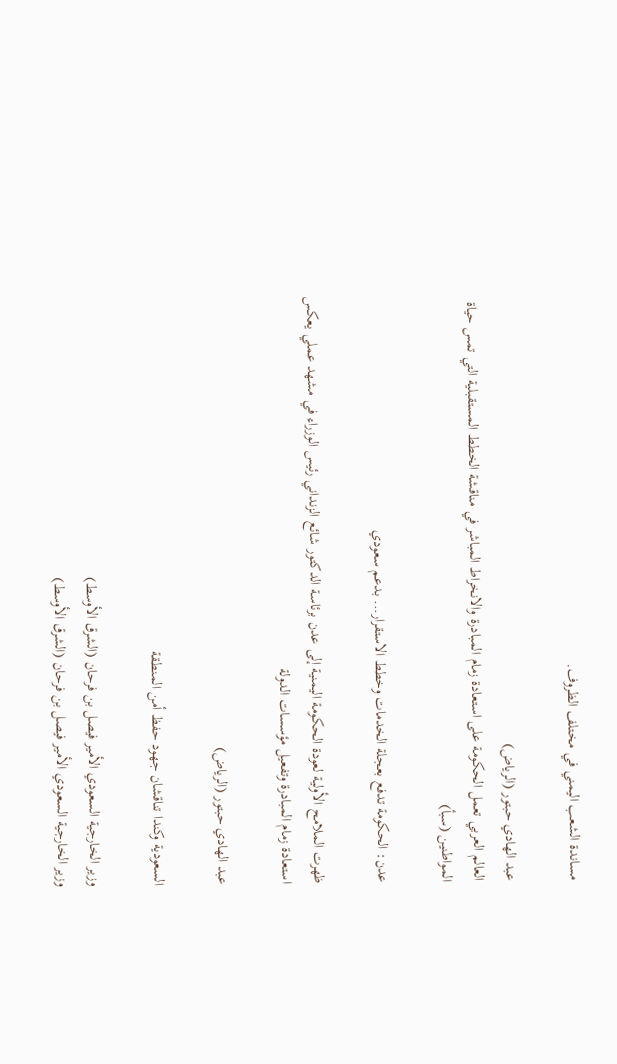مساندة الشعب اليمني في مختلف الظروف.

عبد الهادي حبتور (الرياض)
العالم العربي تعمل الحكومة على استعادة زمام المبادرة والانخراط المباشر في مناقشة الخطط المستقبلية التي تمس حياة المواطنين (سبأ)

عدن: الحكومة تدفع بعجلة الخدمات وخطط الاستقرار... بدعم سعودي

ظهرت الملامح الأولية لعودة الحكومة اليمنية إلى عدن برئاسة الدكتور شائع الزنداني رئيس الوزراء في مشهد عملي يعكس استعادة زمام المبادرة وتفعيل مؤسسات الدولة

عبد الهادي حبتور (الرياض)

السعودية وكندا تناقشان جهود حفظ أمن المنطقة

وزير الخارجية السعودي الأمير فيصل بن فرحان (الشرق الأوسط)
وزير الخارجية السعودي الأمير فيصل بن فرحان (الشرق الأوسط)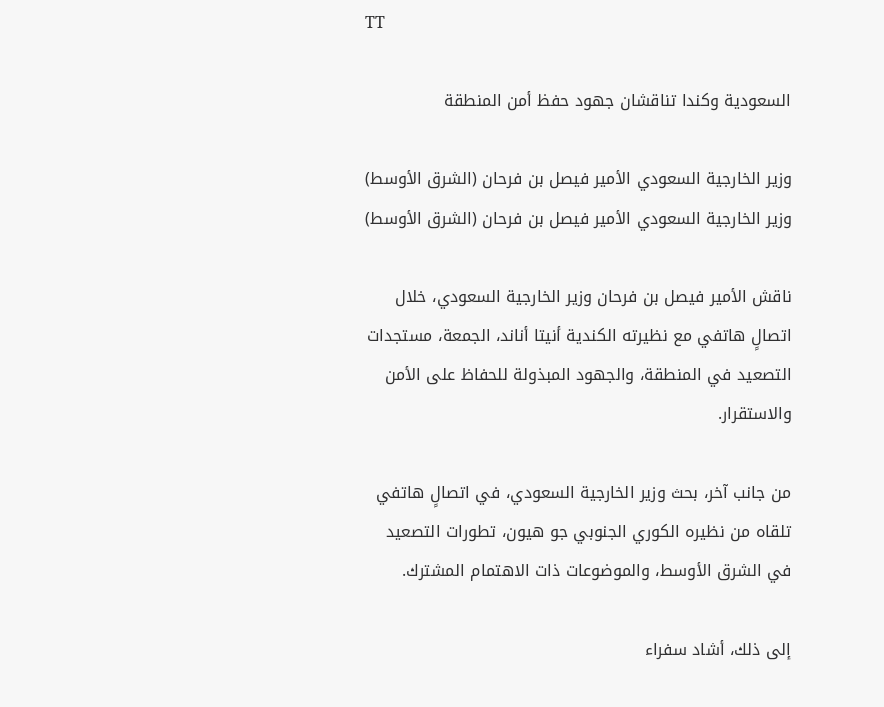TT

السعودية وكندا تناقشان جهود حفظ أمن المنطقة

وزير الخارجية السعودي الأمير فيصل بن فرحان (الشرق الأوسط)
وزير الخارجية السعودي الأمير فيصل بن فرحان (الشرق الأوسط)

ناقش الأمير فيصل بن فرحان وزير الخارجية السعودي، خلال اتصالٍ هاتفي مع نظيرته الكندية أنيتا أناند، الجمعة، مستجدات التصعيد في المنطقة، والجهود المبذولة للحفاظ على الأمن والاستقرار.

من جانب آخر، بحث وزير الخارجية السعودي، في اتصالٍ هاتفي تلقاه من نظيره الكوري الجنوبي جو هيون، تطورات التصعيد في الشرق الأوسط، والموضوعات ذات الاهتمام المشترك.

إلى ذلك، أشاد سفراء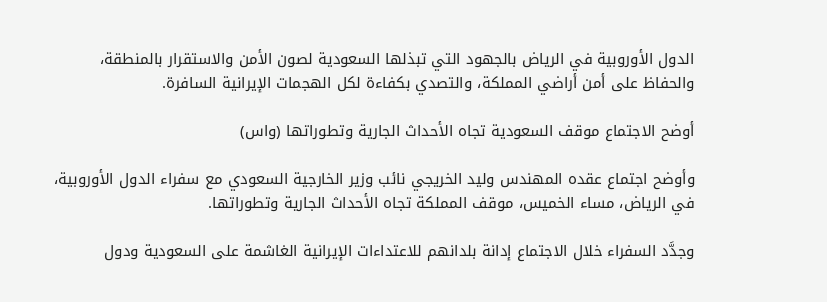الدول الأوروبية في الرياض بالجهود التي تبذلها السعودية لصون الأمن والاستقرار بالمنطقة، والحفاظ على أمن أراضي المملكة، والتصدي بكفاءة لكل الهجمات الإيرانية السافرة.

أوضح الاجتماع موقف السعودية تجاه الأحداث الجارية وتطوراتها (واس)

وأوضح اجتماع عقده المهندس وليد الخريجي نائب وزير الخارجية السعودي مع سفراء الدول الأوروبية، في الرياض، مساء الخميس، موقف المملكة تجاه الأحداث الجارية وتطوراتها.

وجدَّد السفراء خلال الاجتماع إدانة بلدانهم للاعتداءات الإيرانية الغاشمة على السعودية ودول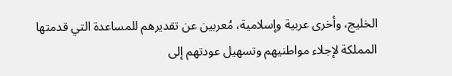الخليج، وأخرى عربية وإسلامية، مُعربين عن تقديرهم للمساعدة التي قدمتها المملكة لإجلاء مواطنيهم وتسهيل عودتهم إلى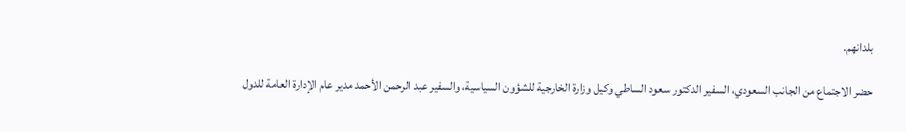بلدانهم.

حضر الاجتماع من الجانب السعودي، السفير الدكتور سعود الساطي وكيل وزارة الخارجية للشؤون السياسية، والسفير عبد الرحمن الأحمد مدير عام الإدارة العامة للدول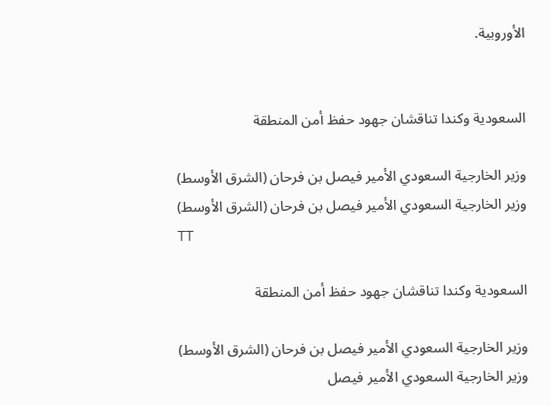الأوروبية.


السعودية وكندا تناقشان جهود حفظ أمن المنطقة

وزير الخارجية السعودي الأمير فيصل بن فرحان (الشرق الأوسط)
وزير الخارجية السعودي الأمير فيصل بن فرحان (الشرق الأوسط)
TT

السعودية وكندا تناقشان جهود حفظ أمن المنطقة

وزير الخارجية السعودي الأمير فيصل بن فرحان (الشرق الأوسط)
وزير الخارجية السعودي الأمير فيصل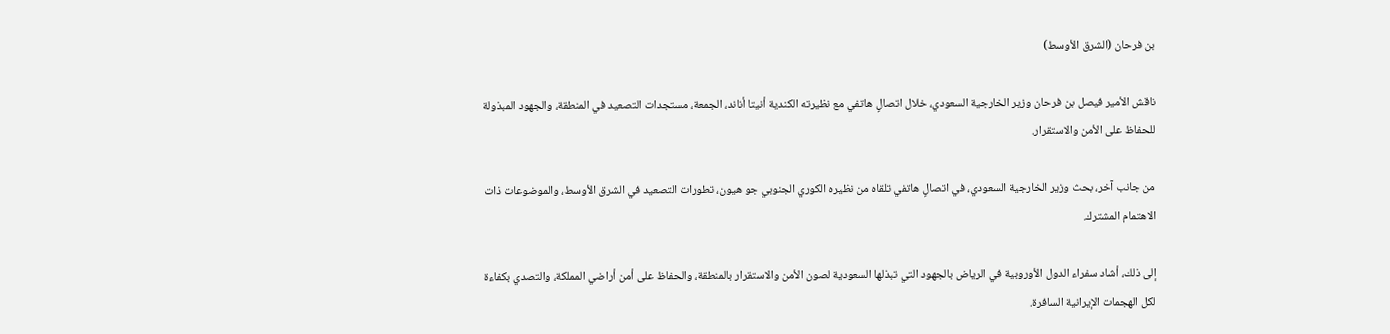بن فرحان (الشرق الأوسط)

ناقش الأمير فيصل بن فرحان وزير الخارجية السعودي، خلال اتصالٍ هاتفي مع نظيرته الكندية أنيتا أناند، الجمعة، مستجدات التصعيد في المنطقة، والجهود المبذولة للحفاظ على الأمن والاستقرار.

من جانب آخر، بحث وزير الخارجية السعودي، في اتصالٍ هاتفي تلقاه من نظيره الكوري الجنوبي جو هيون، تطورات التصعيد في الشرق الأوسط، والموضوعات ذات الاهتمام المشترك.

إلى ذلك، أشاد سفراء الدول الأوروبية في الرياض بالجهود التي تبذلها السعودية لصون الأمن والاستقرار بالمنطقة، والحفاظ على أمن أراضي المملكة، والتصدي بكفاءة لكل الهجمات الإيرانية السافرة.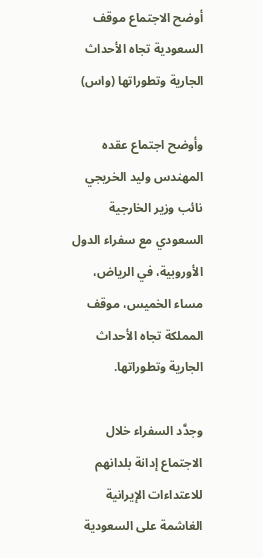أوضح الاجتماع موقف السعودية تجاه الأحداث الجارية وتطوراتها (واس)

وأوضح اجتماع عقده المهندس وليد الخريجي نائب وزير الخارجية السعودي مع سفراء الدول الأوروبية، في الرياض، مساء الخميس، موقف المملكة تجاه الأحداث الجارية وتطوراتها.

وجدَّد السفراء خلال الاجتماع إدانة بلدانهم للاعتداءات الإيرانية الغاشمة على السعودية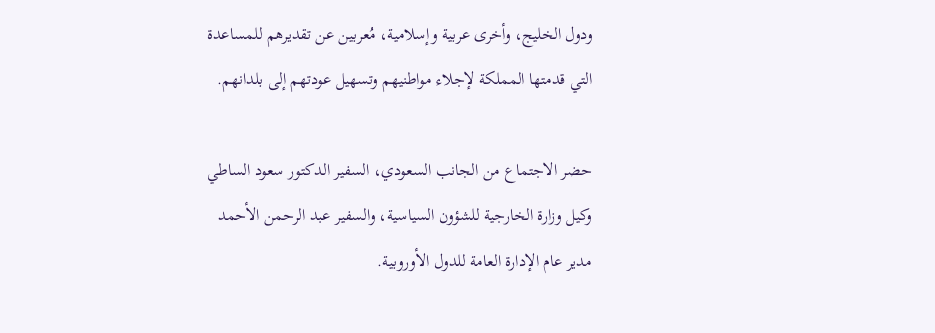ودول الخليج، وأخرى عربية وإسلامية، مُعربين عن تقديرهم للمساعدة التي قدمتها المملكة لإجلاء مواطنيهم وتسهيل عودتهم إلى بلدانهم.

حضر الاجتماع من الجانب السعودي، السفير الدكتور سعود الساطي وكيل وزارة الخارجية للشؤون السياسية، والسفير عبد الرحمن الأحمد مدير عام الإدارة العامة للدول الأوروبية.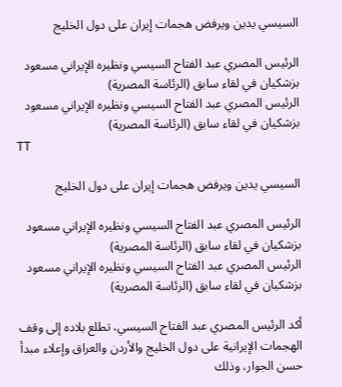السيسي يدين ويرفض هجمات إيران على دول الخليج

الرئيس المصري عبد الفتاح السيسي ونظيره الإيراني مسعود بزشكيان في لقاء سابق (الرئاسة المصرية)
الرئيس المصري عبد الفتاح السيسي ونظيره الإيراني مسعود بزشكيان في لقاء سابق (الرئاسة المصرية)
TT

السيسي يدين ويرفض هجمات إيران على دول الخليج

الرئيس المصري عبد الفتاح السيسي ونظيره الإيراني مسعود بزشكيان في لقاء سابق (الرئاسة المصرية)
الرئيس المصري عبد الفتاح السيسي ونظيره الإيراني مسعود بزشكيان في لقاء سابق (الرئاسة المصرية)

أكد الرئيس المصري عبد الفتاح السيسي، تطلع بلاده إلى وقف الهجمات الإيرانية على دول الخليج والأردن والعراق وإعلاء مبدأ حسن الجوار، وذلك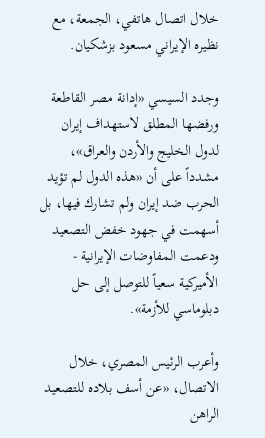خلال اتصال هاتفي، الجمعة، مع نظيره الإيراني مسعود بزشكيان.

وجدد السيسي «إدانة مصر القاطعة ورفضها المطلق لاستهداف إيران لدول الخليج والأردن والعراق»، مشدداً على أن «هذه الدول لم تؤيد الحرب ضد إيران ولم تشارك فيها، بل أسهمت في جهود خفض التصعيد ودعمت المفاوضات الإيرانية - الأميركية سعياً للتوصل إلى حل دبلوماسي للأزمة».

وأعرب الرئيس المصري، خلال الاتصال، «عن أسف بلاده للتصعيد الراهن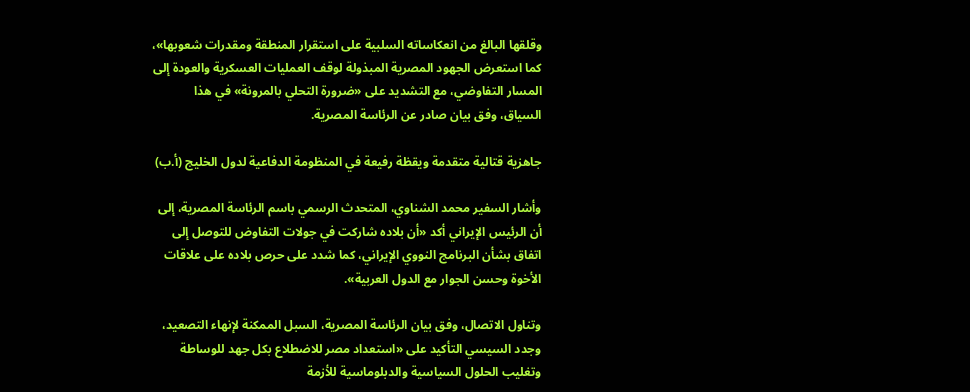وقلقها البالغ من انعكاساته السلبية على استقرار المنطقة ومقدرات شعوبها»، كما استعرض الجهود المصرية المبذولة لوقف العمليات العسكرية والعودة إلى المسار التفاوضي، مع التشديد على «ضرورة التحلي بالمرونة» في هذا السياق، وفق بيان صادر عن الرئاسة المصرية.

جاهزية قتالية متقدمة ويقظة رفيعة في المنظومة الدفاعية لدول الخليج (أ.ب)

وأشار السفير محمد الشناوي، المتحدث الرسمي باسم الرئاسة المصرية، إلى أن الرئيس الإيراني أكد «أن بلاده شاركت في جولات التفاوض للتوصل إلى اتفاق بشأن البرنامج النووي الإيراني، كما شدد على حرص بلاده على علاقات الأخوة وحسن الجوار مع الدول العربية».

وتناول الاتصال، وفق بيان الرئاسة المصرية، السبل الممكنة لإنهاء التصعيد، وجدد السيسي التأكيد على «استعداد مصر للاضطلاع بكل جهد للوساطة وتغليب الحلول السياسية والدبلوماسية للأزمة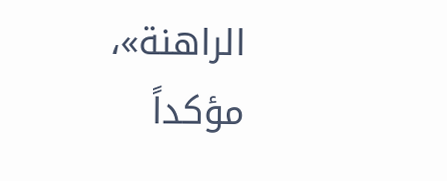الراهنة»، مؤكداً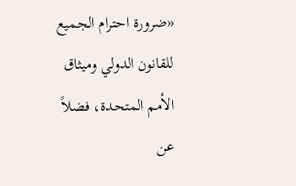«ضرورة احترام الجميع للقانون الدولي وميثاق الأمم المتحدة، فضلاً عن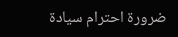ضرورة احترام سيادة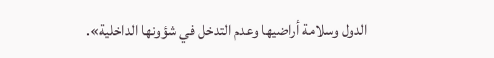الدول وسلامة أراضيها وعدم التدخل في شؤونها الداخلية».